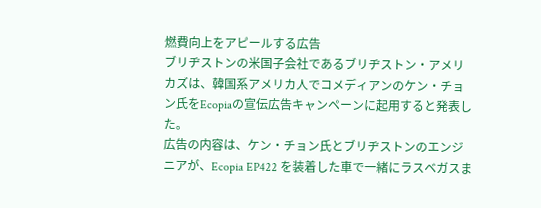燃費向上をアピールする広告
ブリヂストンの米国子会社であるブリヂストン・アメリカズは、韓国系アメリカ人でコメディアンのケン・チョン氏をEcopiaの宣伝広告キャンペーンに起用すると発表した。
広告の内容は、ケン・チョン氏とブリヂストンのエンジニアが、Ecopia EP422 を装着した車で一緒にラスベガスま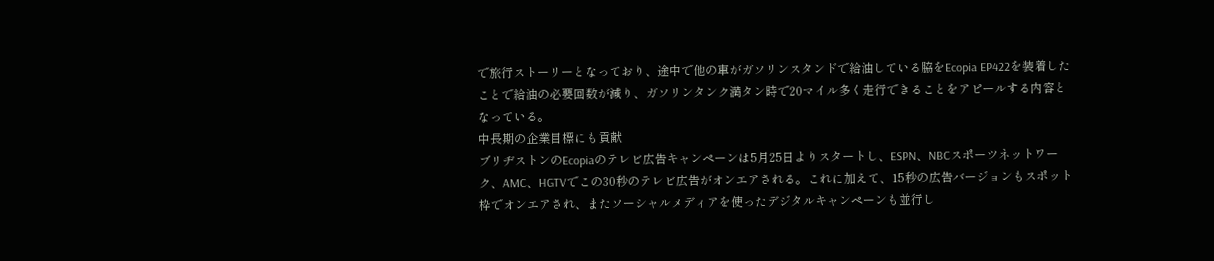で旅行ストーリーとなっており、途中で他の車がガソリンスタンドで給油している脇をEcopia EP422を装着したことで給油の必要回数が減り、ガソリンタンク満タン時で20マイル多く走行できることをアピールする内容となっている。
中長期の企業目標にも貢献
ブリヂストンのEcopiaのテレビ広告キャンペーンは5月25日よりスタートし、ESPN、NBCスポーツネットワーク、AMC、HGTVでこの30秒のテレビ広告がオンエアされる。これに加えて、15秒の広告バージョンもスポット枠でオンエアされ、またソーシャルメディアを使ったデジタルキャンペーンも並行し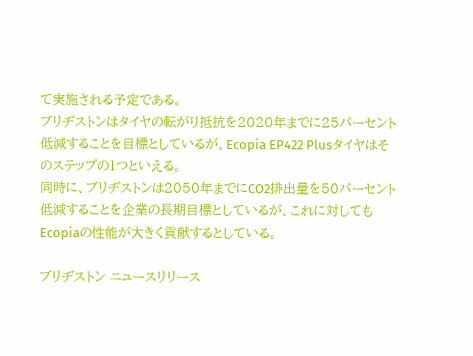て実施される予定である。
ブリヂストンはタイヤの転がり抵抗を2020年までに25パーセント低減することを目標としているが、Ecopia EP422 Plusタイヤはそのステップの1つといえる。
同時に、ブリヂストンは2050年までにCO2排出量を50パーセント低減することを企業の長期目標としているが、これに対してもEcopiaの性能が大きく貢献するとしている。

ブリヂストン ニュースリリース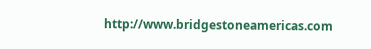http://www.bridgestoneamericas.com